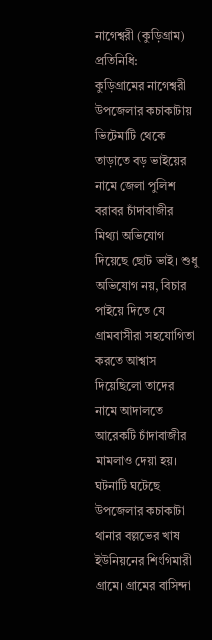নাগেশ্বরী (কুড়িগ্রাম) প্রতিনিধি:
কুড়িগ্রামের নাগেশ্বরী উপজেলার কচাকাটায় ভিটেমাটি থেকে তাড়াতে বড় ভাইয়ের নামে জেলা পুলিশ বরাবর চাঁদাবাজীর মিথ্যা অভিযোগ দিয়েছে ছোট ভাই। শুধু অভিযোগ নয়, বিচার পাইয়ে দিতে যে গ্রামবাসীরা সহযোগিতা করতে আশ্বাস দিয়েছিলো তাদের নামে আদালতে আরেকটি চাঁদাবাজীর মামলাও দেয়া হয়।
ঘটনাটি ঘটেছে উপজেলার কচাকাটা থানার বল্লভের খাষ ইউনিয়নের শিংগিমারী গ্রামে। গ্রামের বাসিন্দা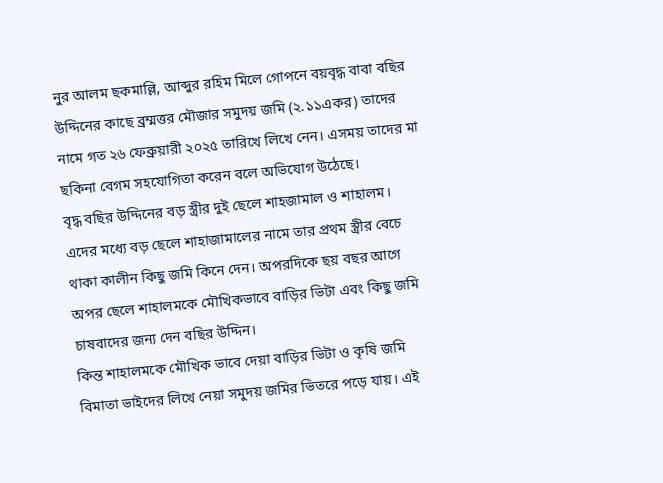নুর আলম ছকমাল্লি, আব্দুর রহিম মিলে গোপনে বয়বৃদ্ধ বাবা বছির উদ্দিনের কাছে ব্রম্মত্তর মৌজার সমুদয় জমি (২.১১একর) তাদের নামে গত ২৬ ফেব্রুয়ারী ২০২৫ তারিখে লিখে নেন। এসময় তাদের মা ছকিনা বেগম সহযোগিতা করেন বলে অভিযোগ উঠেছে।
বৃদ্ধ বছির উদ্দিনের বড় স্ত্রীর দুই ছেলে শাহজামাল ও শাহালম। এদের মধ্যে বড় ছেলে শাহাজামালের নামে তার প্রথম স্ত্রীর বেচে থাকা কালীন কিছু জমি কিনে দেন। অপরদিকে ছয় বছর আগে অপর ছেলে শাহালমকে মৌখিকভাবে বাড়ির ভিটা এবং কিছু জমি চাষবাদের জন্য দেন বছির উদ্দিন।
কিন্ত শাহালমকে মৌখিক ভাবে দেয়া বাড়ির ভিটা ও কৃষি জমি বিমাতা ভাইদের লিখে নেয়া সমুদয় জমির ভিতরে পড়ে যায়। এই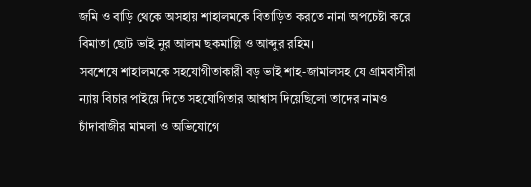জমি ও বাড়ি থেকে অসহায় শাহালমকে বিতাড়িত করতে নানা অপচেষ্টা করে বিমাতা ছোট ভাই নুর আলম ছকমাল্লি ও আব্দুর রহিম।
সবশেষে শাহালমকে সহযোগীতাকারী বড় ভাই শাহ-জামালসহ যে গ্রামবাসীরা ন্যায় বিচার পাইয়ে দিতে সহযোগিতার আশ্বাস দিয়েছিলো তাদের নামও চাঁদাবাজীর মামলা ও অভিযোগে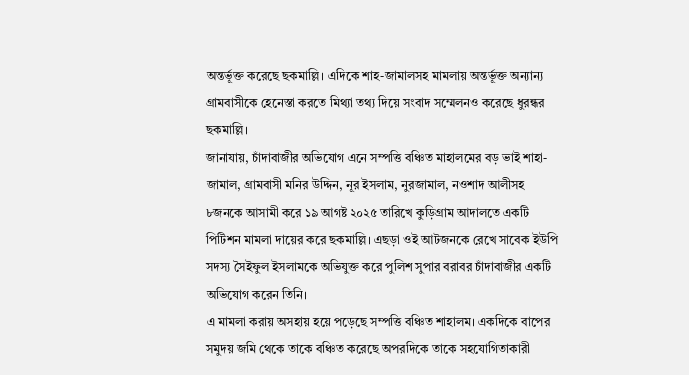অন্তর্ভূক্ত করেছে ছকমাল্লি। এদিকে শাহ-জামালসহ মামলায় অন্তর্ভূক্ত অন্যান্য গ্রামবাসীকে হেনেস্তা করতে মিথ্যা তথ্য দিয়ে সংবাদ সম্মেলনও করেছে ধুরন্ধর ছকমাল্লি।
জানাযায়, চাঁদাবাজীর অভিযোগ এনে সম্পত্তি বঞ্চিত মাহালমের বড় ভাই শাহা-জামাল, গ্রামবাসী মনির উদ্দিন, নূর ইসলাম, নুরজামাল, নওশাদ আলীসহ ৮জনকে আসামী করে ১৯ আগষ্ট ২০২৫ তারিখে কুড়িগ্রাম আদালতে একটি পিটিশন মামলা দায়ের করে ছকমাল্লি। এছড়া ওই আটজনকে রেখে সাবেক ইউপি সদস্য সৈইফুল ইসলামকে অভিযুক্ত করে পুলিশ সুপার বরাবর চাঁদাবাজীর একটি অভিযোগ করেন তিনি।
এ মামলা করায় অসহায় হয়ে পড়েছে সম্পত্তি বঞ্চিত শাহালম। একদিকে বাপের সমুদয় জমি থেকে তাকে বঞ্চিত করেছে অপরদিকে তাকে সহযোগিতাকারী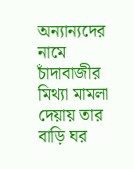অন্যান্যদের নামে চাঁদাবাজীর মিথ্যা মামলা দেয়ায় তার বাড়ি ঘর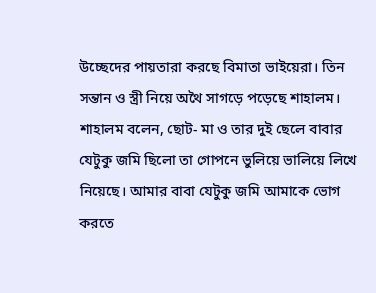উচ্ছেদের পায়তারা করছে বিমাতা ভাইয়েরা। তিন সন্তান ও স্ত্রী নিয়ে অথৈ সাগড়ে পড়েছে শাহালম।
শাহালম বলেন, ছোট- মা ও তার দুই ছেলে বাবার যেটুকু জমি ছিলো তা গোপনে ভুলিয়ে ভালিয়ে লিখে নিয়েছে। আমার বাবা যেটুকু জমি আমাকে ভোগ করতে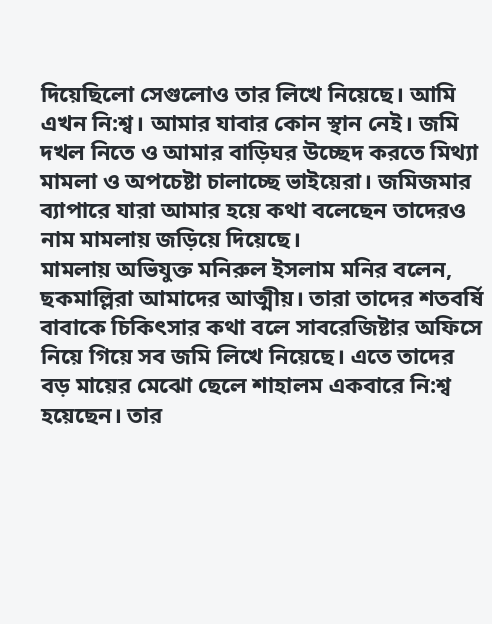দিয়েছিলো সেগুলোও তার লিখে নিয়েছে। আমি এখন নি:শ্ব। আমার যাবার কোন স্থান নেই। জমি দখল নিতে ও আমার বাড়িঘর উচ্ছেদ করতে মিথ্যা মামলা ও অপচেষ্টা চালাচ্ছে ভাইয়েরা। জমিজমার ব্যাপারে যারা আমার হয়ে কথা বলেছেন তাদেরও নাম মামলায় জড়িয়ে দিয়েছে।
মামলায় অভিযুক্ত মনিরুল ইসলাম মনির বলেন, ছকমাল্লিরা আমাদের আত্মীয়। তারা তাদের শতবর্ষি বাবাকে চিকিৎসার কথা বলে সাবরেজিষ্টার অফিসে নিয়ে গিয়ে সব জমি লিখে নিয়েছে। এতে তাদের বড় মায়ের মেঝো ছেলে শাহালম একবারে নি:শ্ব হয়েছেন। তার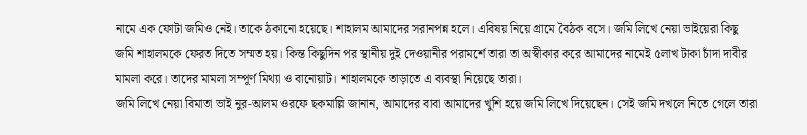নামে এক ফোটা জমিও নেই। তাকে ঠকানো হয়েছে। শাহালম আমাদের সরানপন্ন হলে। এবিষয় নিয়ে গ্রামে বৈঠক বসে। জমি লিখে নেয়া ভাইয়েরা কিছু জমি শাহালমকে ফেরত দিতে সম্মত হয়। কিন্ত কিছুদিন পর স্থানীয় দুই দেওয়ানীর পরামর্শে তারা তা অস্বীকার করে আমাদের নামেই ৫লাখ টাকা চাঁদা দাবীর মামলা করে। তাদের মামলা সম্পূর্ণ মিথ্যা ও বানোয়াট। শাহালমকে তাড়াতে এ ব্যবস্থা নিয়েছে তারা।
জমি লিখে নেয়া বিমাতা ভাই নুর-আলম ওরফে ছকমাল্লি জানান, আমাদের বাবা আমাদের খুশি হয়ে জমি লিখে দিয়েছেন। সেই জমি দখলে নিতে গেলে তারা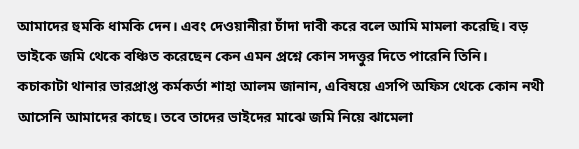আমাদের হুমকি ধামকি দেন। এবং দেওয়ানীরা চাঁদা দাবী করে বলে আমি মামলা করেছি। বড় ভাইকে জমি থেকে বঞ্চিত করেছেন কেন এমন প্রশ্নে কোন সদত্তুর দিতে পারেনি তিনি।
কচাকাটা থানার ভারপ্রাপ্ত কর্মকর্তা শাহা আলম জানান, এবিষয়ে এসপি অফিস থেকে কোন নথী আসেনি আমাদের কাছে। তবে তাদের ভাইদের মাঝে জমি নিয়ে ঝামেলা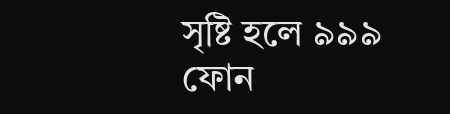সৃষ্টি হলে ৯৯৯ ফোন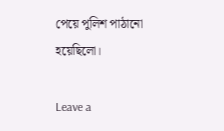পেয়ে পুলিশ পাঠানো হয়েছিলো।

Leave a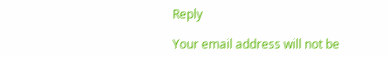Reply

Your email address will not be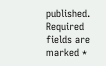published. Required fields are marked *